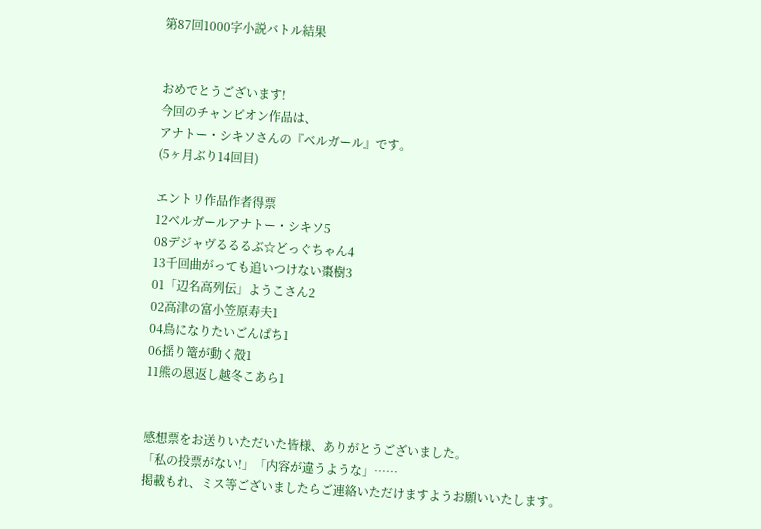第87回1000字小説バトル結果


おめでとうございます!
今回のチャンピオン作品は、
アナトー・シキソさんの『ベルガール』です。
(5ヶ月ぶり14回目)

エントリ作品作者得票
12ベルガールアナトー・シキソ5
08デジャヴるるるぶ☆どっぐちゃん4
13千回曲がっても追いつけない棗樹3
01「辺名高列伝」ようこさん2
02高津の富小笠原寿夫1
04鳥になりたいごんぱち1
06揺り篭が動く殻1
11熊の恩返し越冬こあら1


感想票をお送りいただいた皆様、ありがとうございました。
「私の投票がない!」「内容が違うような」……
掲載もれ、ミス等ございましたらご連絡いただけますようお願いいたします。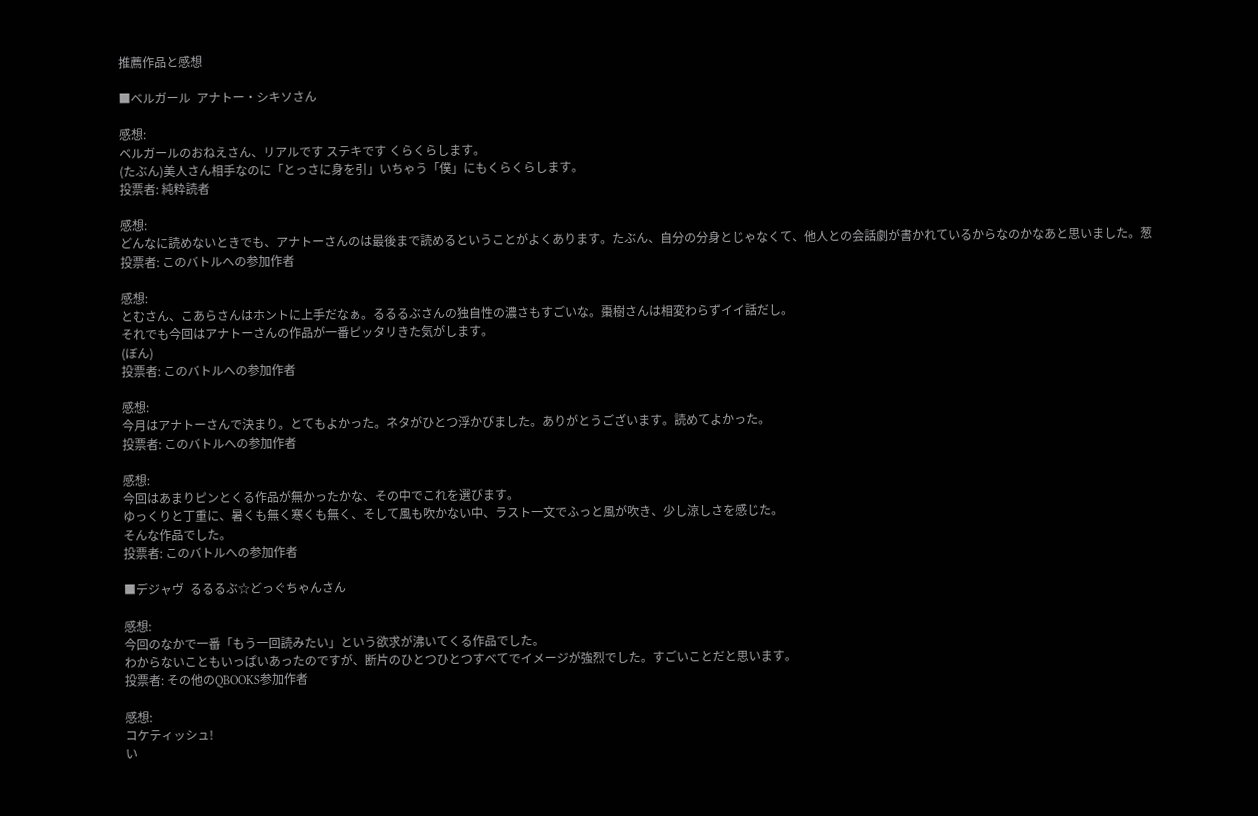推薦作品と感想

■ベルガール  アナトー・シキソさん

感想:
ベルガールのおねえさん、リアルです ステキです くらくらします。
(たぶん)美人さん相手なのに「とっさに身を引」いちゃう「僕」にもくらくらします。
投票者: 純粋読者

感想:
どんなに読めないときでも、アナトーさんのは最後まで読めるということがよくあります。たぶん、自分の分身とじゃなくて、他人との会話劇が書かれているからなのかなあと思いました。葱
投票者: このバトルへの参加作者

感想:
とむさん、こあらさんはホントに上手だなぁ。るるるぶさんの独自性の濃さもすごいな。棗樹さんは相変わらずイイ話だし。
それでも今回はアナトーさんの作品が一番ピッタリきた気がします。
(ぼん)
投票者: このバトルへの参加作者

感想:
今月はアナトーさんで決まり。とてもよかった。ネタがひとつ浮かびました。ありがとうございます。読めてよかった。
投票者: このバトルへの参加作者

感想:
今回はあまりピンとくる作品が無かったかな、その中でこれを選びます。
ゆっくりと丁重に、暑くも無く寒くも無く、そして風も吹かない中、ラスト一文でふっと風が吹き、少し涼しさを感じた。
そんな作品でした。
投票者: このバトルへの参加作者

■デジャヴ  るるるぶ☆どっぐちゃんさん

感想:
今回のなかで一番「もう一回読みたい」という欲求が沸いてくる作品でした。
わからないこともいっぱいあったのですが、断片のひとつひとつすべてでイメージが強烈でした。すごいことだと思います。
投票者: その他のQBOOKS参加作者

感想:
コケティッシュ!
い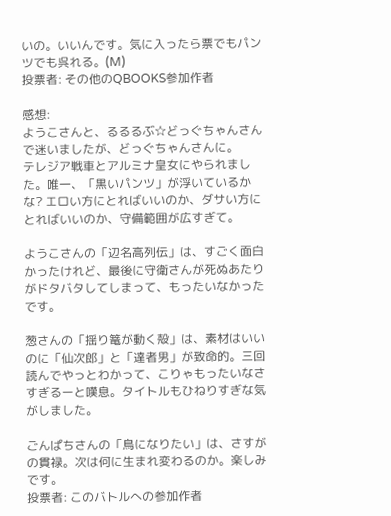いの。いいんです。気に入ったら票でもパンツでも呉れる。(M)
投票者: その他のQBOOKS参加作者

感想:
ようこさんと、るるるぶ☆どっぐちゃんさんで迷いましたが、どっぐちゃんさんに。
テレジア戦車とアルミナ皇女にやられました。唯一、「黒いパンツ」が浮いているかな? エロい方にとればいいのか、ダサい方にとればいいのか、守備範囲が広すぎて。

ようこさんの「辺名高列伝」は、すごく面白かったけれど、最後に守衛さんが死ぬあたりがドタバタしてしまって、もったいなかったです。

葱さんの「揺り篭が動く殻」は、素材はいいのに「仙次郎」と「達者男」が致命的。三回読んでやっとわかって、こりゃもったいなさすぎるーと嘆息。タイトルもひねりすぎな気がしました。

ごんぱちさんの「鳥になりたい」は、さすがの貫禄。次は何に生まれ変わるのか。楽しみです。
投票者: このバトルへの参加作者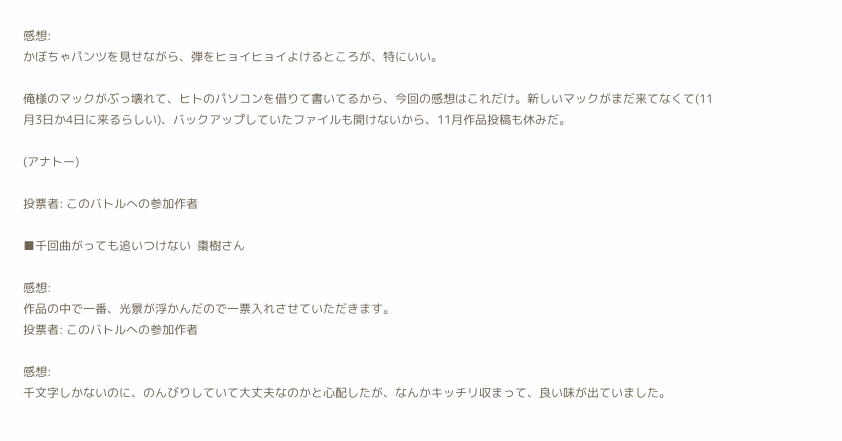感想:
かぼちゃパンツを見せながら、弾をヒョイヒョイよけるところが、特にいい。

俺様のマックがぶっ壊れて、ヒトのパソコンを借りて書いてるから、今回の感想はこれだけ。新しいマックがまだ来てなくて(11月3日か4日に来るらしい)、バックアップしていたファイルも開けないから、11月作品投稿も休みだ。

(アナトー)

投票者: このバトルへの参加作者

■千回曲がっても追いつけない  棗樹さん

感想:
作品の中で一番、光景が浮かんだので一票入れさせていただきます。
投票者: このバトルへの参加作者

感想:
千文字しかないのに、のんびりしていて大丈夫なのかと心配したが、なんかキッチリ収まって、良い味が出ていました。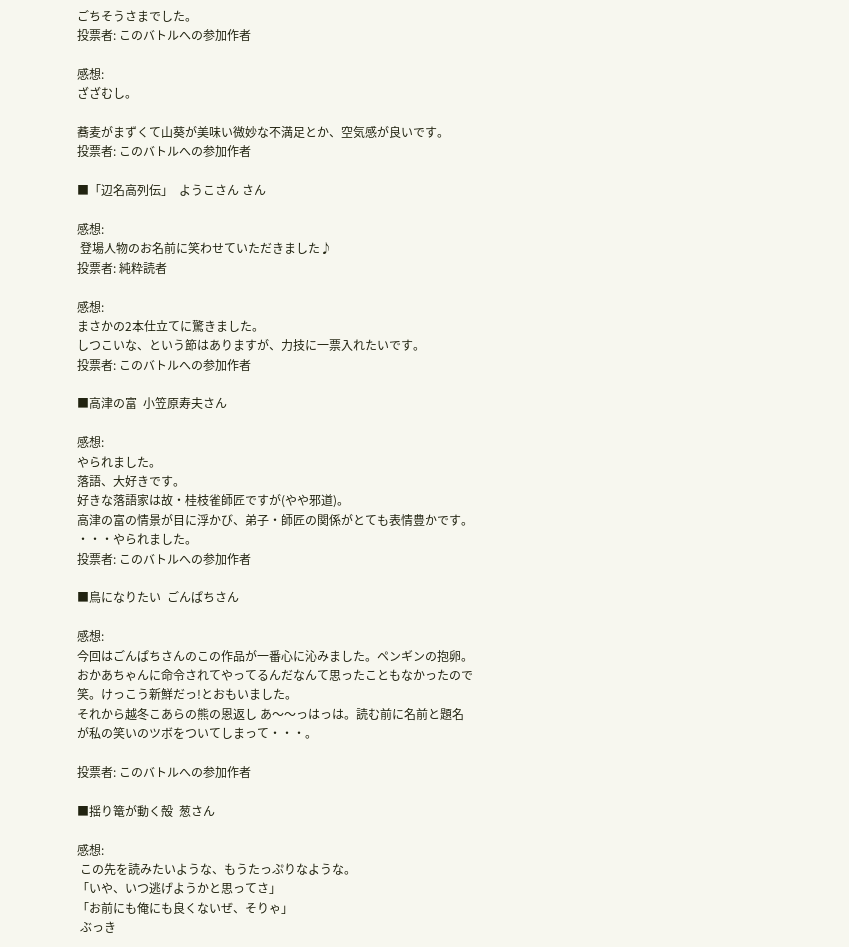ごちそうさまでした。
投票者: このバトルへの参加作者

感想:
ざざむし。

蕎麦がまずくて山葵が美味い微妙な不満足とか、空気感が良いです。
投票者: このバトルへの参加作者

■「辺名高列伝」  ようこさん さん

感想:
 登場人物のお名前に笑わせていただきました♪
投票者: 純粋読者

感想:
まさかの2本仕立てに驚きました。
しつこいな、という節はありますが、力技に一票入れたいです。
投票者: このバトルへの参加作者

■高津の富  小笠原寿夫さん

感想:
やられました。
落語、大好きです。
好きな落語家は故・桂枝雀師匠ですが(やや邪道)。
高津の富の情景が目に浮かび、弟子・師匠の関係がとても表情豊かです。
・・・やられました。
投票者: このバトルへの参加作者

■鳥になりたい  ごんぱちさん

感想:
今回はごんぱちさんのこの作品が一番心に沁みました。ペンギンの抱卵。おかあちゃんに命令されてやってるんだなんて思ったこともなかったので笑。けっこう新鮮だっ!とおもいました。
それから越冬こあらの熊の恩返し あ〜〜っはっは。読む前に名前と題名が私の笑いのツボをついてしまって・・・。

投票者: このバトルへの参加作者

■揺り篭が動く殻  葱さん

感想:
 この先を読みたいような、もうたっぷりなような。
「いや、いつ逃げようかと思ってさ」
「お前にも俺にも良くないぜ、そりゃ」
 ぶっき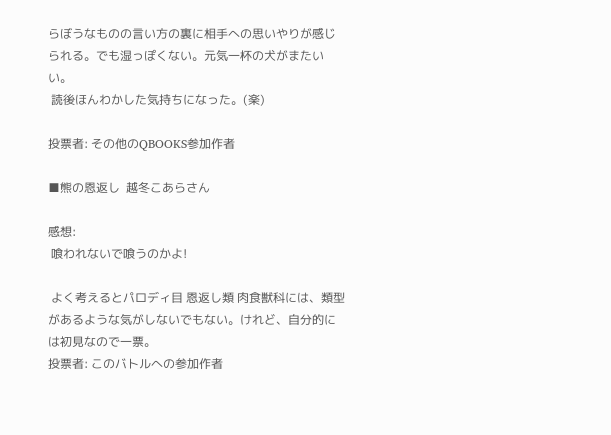らぼうなものの言い方の裏に相手への思いやりが感じられる。でも湿っぽくない。元気一杯の犬がまたいい。
 読後ほんわかした気持ちになった。(楽)

投票者: その他のQBOOKS参加作者

■熊の恩返し  越冬こあらさん

感想:
 喰われないで喰うのかよ!

 よく考えるとパロディ目 恩返し類 肉食獣科には、類型があるような気がしないでもない。けれど、自分的には初見なので一票。
投票者: このバトルへの参加作者